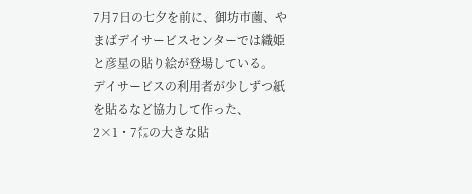7月7日の七夕を前に、御坊市薗、やまばデイサービスセンターでは織姫と彦星の貼り絵が登場している。
デイサービスの利用者が少しずつ紙を貼るなど協力して作った、2×1・7㍍の大きな貼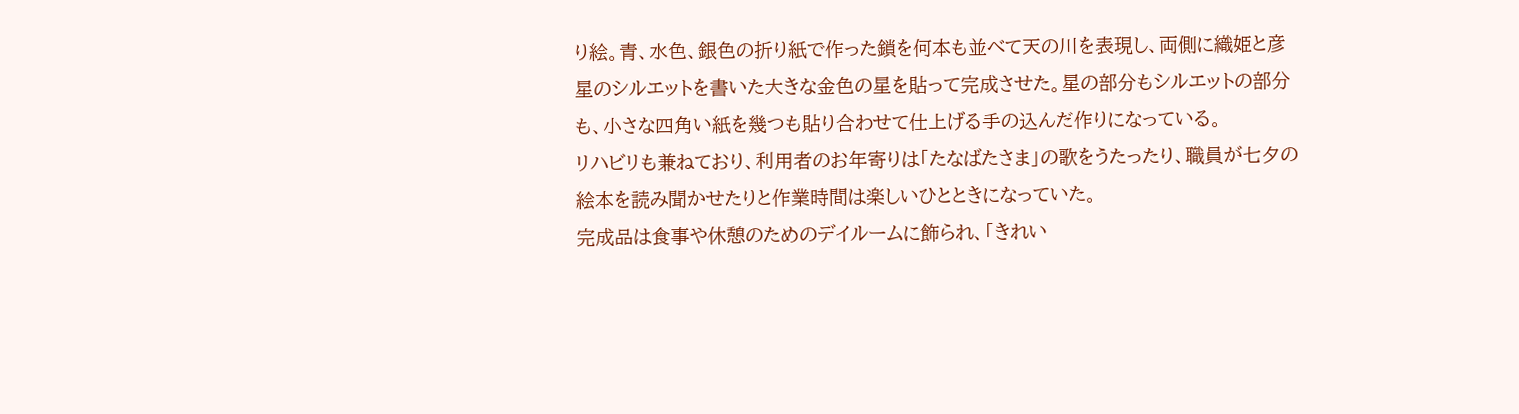り絵。青、水色、銀色の折り紙で作った鎖を何本も並べて天の川を表現し、両側に織姫と彦星のシルエットを書いた大きな金色の星を貼って完成させた。星の部分もシルエットの部分も、小さな四角い紙を幾つも貼り合わせて仕上げる手の込んだ作りになっている。
リハビリも兼ねており、利用者のお年寄りは「たなばたさま」の歌をうたったり、職員が七夕の絵本を読み聞かせたりと作業時間は楽しいひとときになっていた。
完成品は食事や休憩のためのデイルームに飾られ、「きれい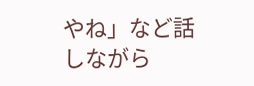やね」など話しながら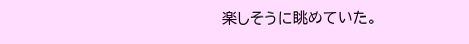楽しそうに眺めていた。